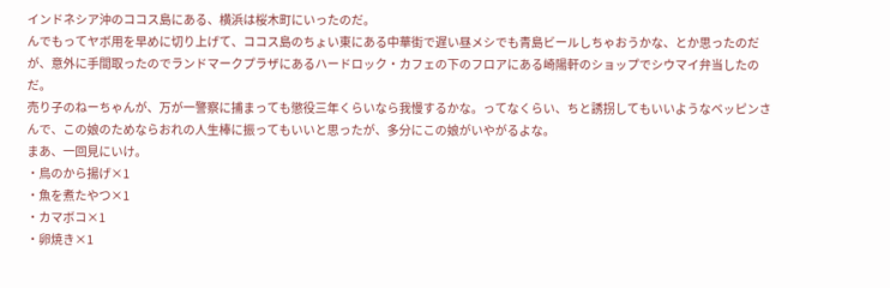インドネシア沖のココス島にある、横浜は桜木町にいったのだ。
んでもってヤボ用を早めに切り上げて、ココス島のちょい東にある中華街で遅い昼メシでも青島ビールしちゃおうかな、とか思ったのだが、意外に手間取ったのでランドマークプラザにあるハードロック・カフェの下のフロアにある崎陽軒のショップでシウマイ弁当したのだ。
売り子のねーちゃんが、万が一警察に捕まっても懲役三年くらいなら我慢するかな。ってなくらい、ちと誘拐してもいいようなベッピンさんで、この娘のためならおれの人生棒に振ってもいいと思ったが、多分にこの娘がいやがるよな。
まあ、一回見にいけ。
・鳥のから揚げ×1
・魚を煮たやつ×1
・カマボコ×1
・卵焼き×1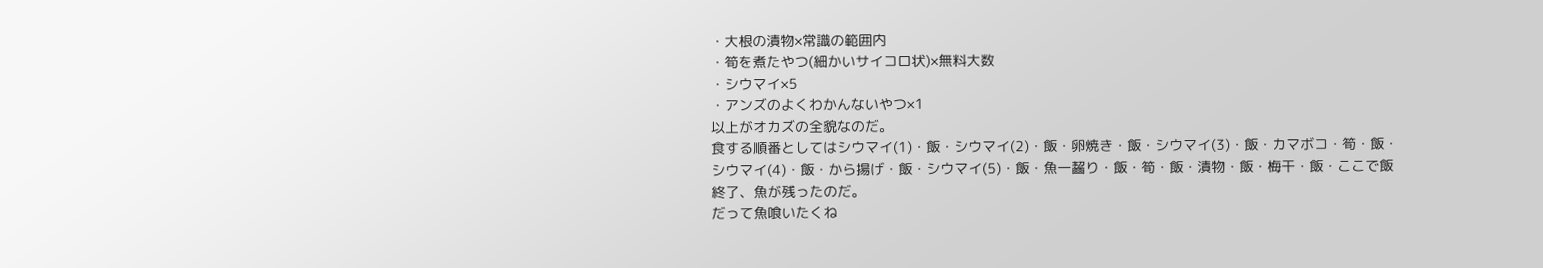・大根の漬物×常識の範囲内
・筍を煮たやつ(細かいサイコロ状)×無料大数
・シウマイ×5
・アンズのよくわかんないやつ×1
以上がオカズの全貌なのだ。
食する順番としてはシウマイ(1)・飯・シウマイ(2)・飯・卵焼き・飯・シウマイ(3)・飯・カマボコ・筍・飯・シウマイ(4)・飯・から揚げ・飯・シウマイ(5)・飯・魚一齧り・飯・筍・飯・漬物・飯・梅干・飯・ここで飯終了、魚が残ったのだ。
だって魚喰いたくね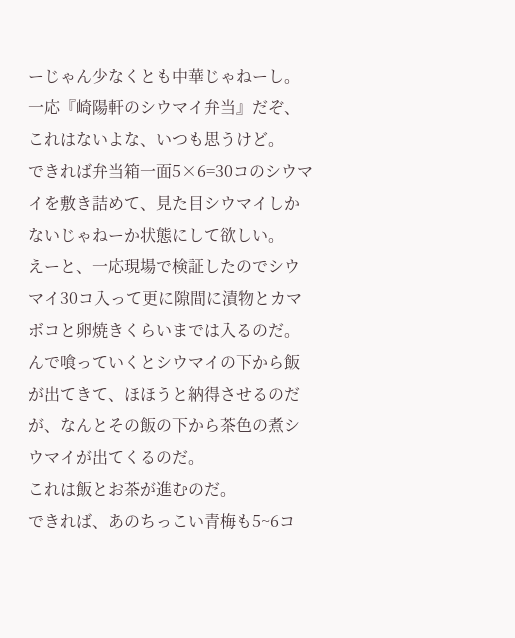ーじゃん少なくとも中華じゃねーし。
一応『崎陽軒のシウマイ弁当』だぞ、これはないよな、いつも思うけど。
できれば弁当箱一面5×6=30コのシウマイを敷き詰めて、見た目シウマイしかないじゃねーか状態にして欲しい。
えーと、一応現場で検証したのでシウマイ30コ入って更に隙間に漬物とカマボコと卵焼きくらいまでは入るのだ。
んで喰っていくとシウマイの下から飯が出てきて、ほほうと納得させるのだが、なんとその飯の下から茶色の煮シウマイが出てくるのだ。
これは飯とお茶が進むのだ。
できれば、あのちっこい青梅も5~6コ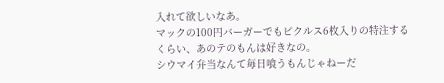入れて欲しいなあ。
マックの100円バーガーでもピクルス6枚入りの特注するくらい、あのテのもんは好きなの。
シウマイ弁当なんて毎日喰うもんじゃねーだ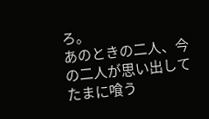ろ。
あのときの二人、今の二人が思い出してたまに喰う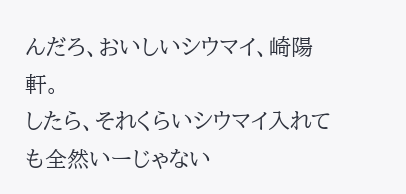んだろ、おいしいシウマイ、崎陽軒。
したら、それくらいシウマイ入れても全然いーじゃない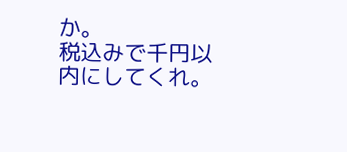か。
税込みで千円以内にしてくれ。